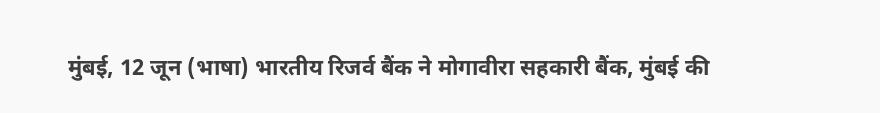मुंबई, 12 जून (भाषा) भारतीय रिजर्व बैंक ने मोगावीरा सहकारी बैंक, मुंबई की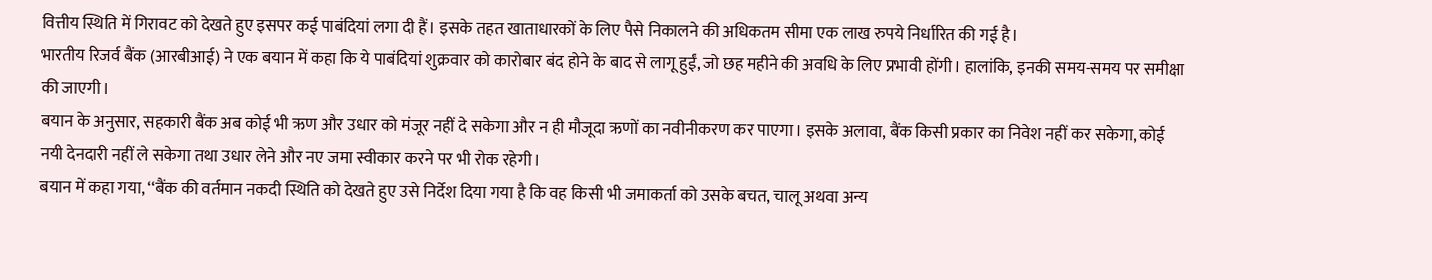वित्तीय स्थिति में गिरावट को देखते हुए इसपर कई पाबंदियां लगा दी हैं। इसके तहत खाताधारकों के लिए पैसे निकालने की अधिकतम सीमा एक लाख रुपये निर्धारित की गई है।
भारतीय रिजर्व बैंक (आरबीआई) ने एक बयान में कहा कि ये पाबंदियां शुक्रवार को कारोबार बंद होने के बाद से लागू हुईं, जो छह महीने की अवधि के लिए प्रभावी होंगी। हालांकि, इनकी समय-समय पर समीक्षा की जाएगी।
बयान के अनुसार, सहकारी बैंक अब कोई भी ऋण और उधार को मंजूर नहीं दे सकेगा और न ही मौजूदा ऋणों का नवीनीकरण कर पाएगा। इसके अलावा, बैंक किसी प्रकार का निवेश नहीं कर सकेगा, कोई नयी देनदारी नहीं ले सकेगा तथा उधार लेने और नए जमा स्वीकार करने पर भी रोक रहेगी।
बयान में कहा गया, ‘‘बैंक की वर्तमान नकदी स्थिति को देखते हुए उसे निर्देश दिया गया है कि वह किसी भी जमाकर्ता को उसके बचत, चालू अथवा अन्य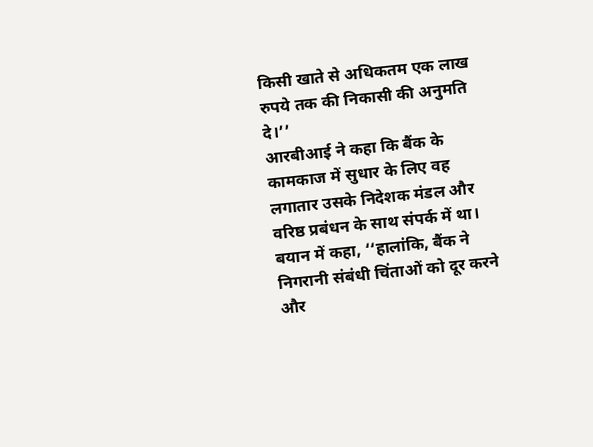किसी खाते से अधिकतम एक लाख रुपये तक की निकासी की अनुमति दे।’’
आरबीआई ने कहा कि बैंक के कामकाज में सुधार के लिए वह लगातार उसके निदेशक मंडल और वरिष्ठ प्रबंधन के साथ संपर्क में था।
बयान में कहा, ‘‘हालांकि, बैंक ने निगरानी संबंधी चिंताओं को दूर करने और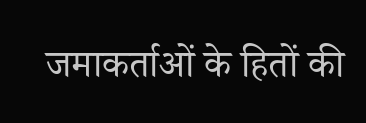जमाकर्ताओं के हितों की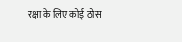रक्षा के लिए कोई ठोस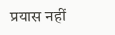प्रयास नहीं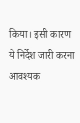किया। इसी कारण ये निर्देश जारी करना आवश्यक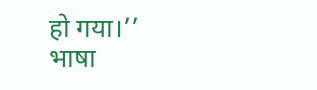हो गया।’’
भाषा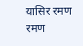यासिर रमण
रमण